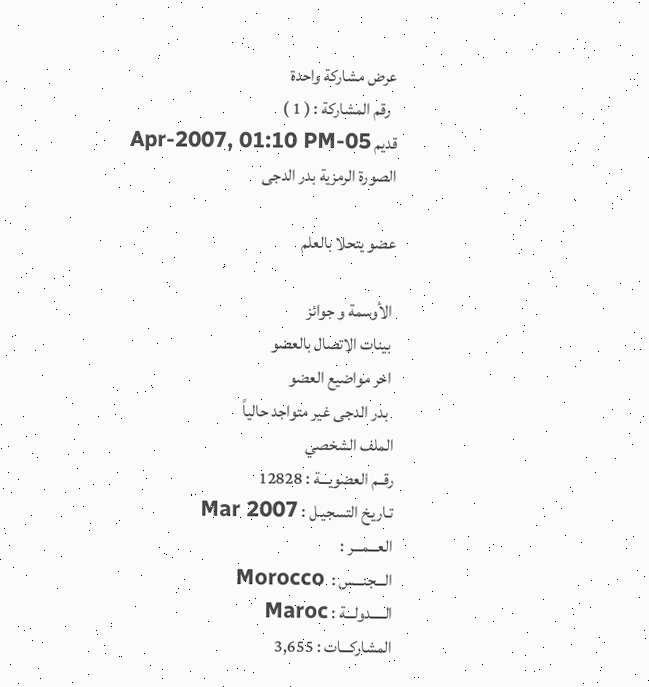عرض مشاركة واحدة
  رقم المشاركة : ( 1 )
قديم 05-Apr-2007, 01:10 PM
الصورة الرمزية بدر الدجى

عضو يتحلا بالعلم

 الأوسمة و جوائز
 بينات الاتصال بالعضو
 اخر مواضيع العضو
  بدر الدجى غير متواجد حالياً
الملف الشخصي
رقــم العضويـــة : 12828
تـاريخ التسجيـل : Mar 2007
العـــمـــر :
الـــجنـــس :  Morocco
الـــــدولـــة : Maroc
المشاركـــات : 3,655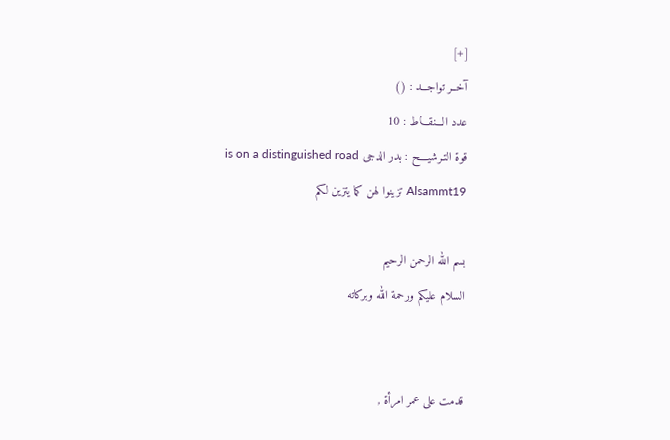[+]
آخــر تواجـــد : ()
عدد الـــنقـــاط : 10
قوة التـرشيــــح : بدر الدجى is on a distinguished road
Alsammt19 تزينوا لهن كما يتزين لكم

بسم الله الرحمن الرحيم
السلام عليكم ورحمة الله وبركاته


قدمت على عمر امرأة ,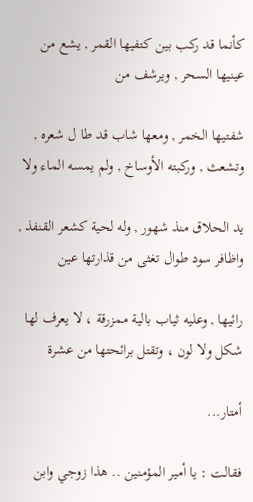كأنما قد ركب بين كتفيها القمر , يشع من عينيها السحر , ويرشف من

شفتيها الخمر , ومعها شاب قد طا ل شعره , وتشعث , وركبته الأوساخ , ولم يمسه الماء ولا

يد الحلاق منذ شهور , وله لحية كشعر القنفذ , واظافر سود طوال تغثى من قذارتها عين

رائيها , وعليه ثياب بالية ممزرقة ، لا يعرف لها شكل ولا لون ، وتقتل برائحتها من عشرة

أمتار...

فقالت : يا أمير المؤمنين .. هذا زوجي وابن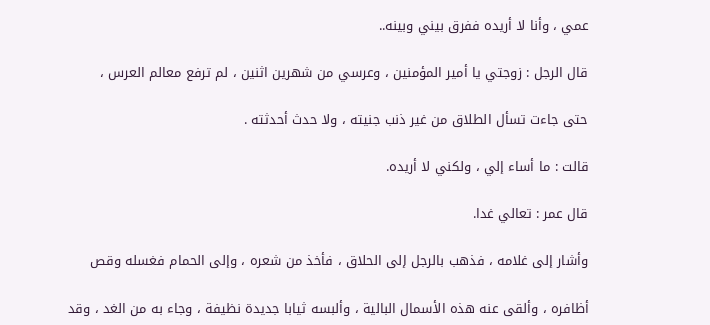عمي ، وأنا لا أريده ففرق بيني وبينه..

قال الرجل : زوجتي يا أمير المؤمنين ، وعرسي من شهرين اثنين ، لم ترفع معالم العرس ،

حتى جاءت تسأل الطلاق من غير ذنب جنيته ، ولا حدث أحدثته .

قالت : ما أساء إلي ، ولكني لا أريده.

قال عمر : تعالي غدا.

وأشار إلى غلامه ، فذهب بالرجل إلى الحلاق ، فأخذ من شعره ، وإلى الحمام فغسله وقص

أظافره ، وألقى عنه هذه الأسمال البالية ، وألبسه ثيابا جديدة نظيفة ، وجاء به من الغد ، وقد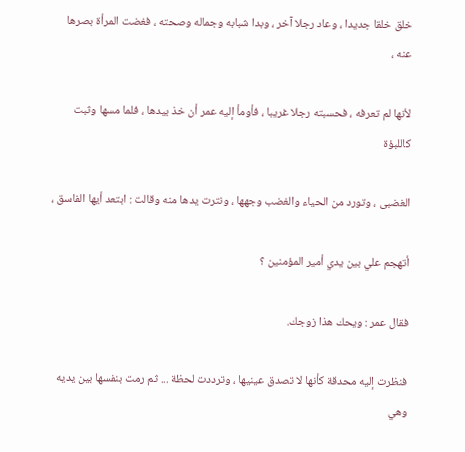خلق خلقا جديدا ، وعاد رجلا آخر ، وبدا شبابه وجماله وصحته ، فغضت المرأة بصرها عنه ،

لأنها لم تعرفه ، فحسبته رجلا غريبا ، فأومأ إليه عمر أن خذ بيدها ، فلما مسها وثبت كاللبؤة

الغضبى ، وتورد من الحياء والغضب وجهها ، ونترت يدها منه وقالت : ابتعد أيها الفاسق ،

أتهجم علي بين يدي أمير المؤمنين ؟

فقال عمر : ويحك هذا زوجك.

فنظرت إليه محدقة كأنها لا تصدق عينيها ، وترددت لحظة ... ثم رمت بنفسها بين يديه وهي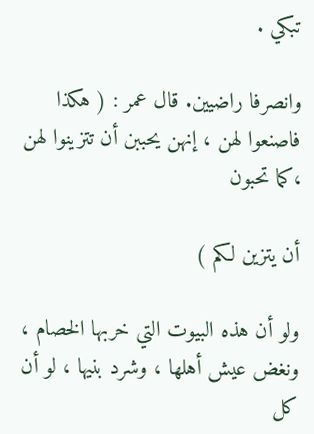تبكي .

وانصرفا راضيين. قال عمر : ( هكذا فاصنعوا لهن ، إنهن يحببن أن تتزينوا لهن ،كما تحبون

أن يتزين لكم )

ولو أن هذه البيوت التي خربها الخصام ، ونغض عيش أهلها ، وشرد بنيها ، لو أن كل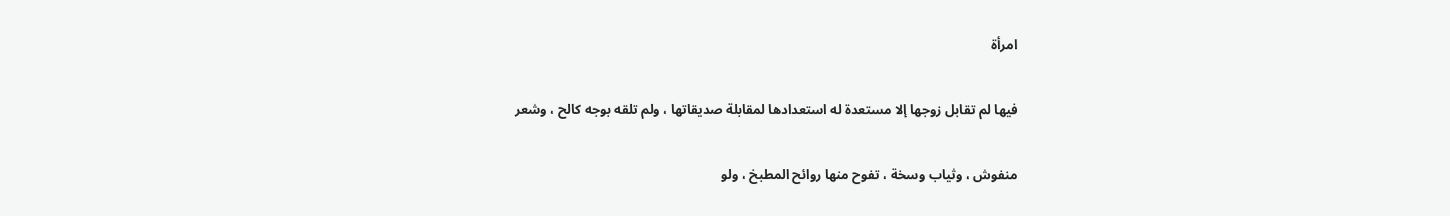امرأة

فيها لم تقابل زوجها إلا مستعدة له استعدادها لمقابلة صديقاتها ، ولم تلقه بوجه كالح ، وشعر

منفوش ، وثياب وسخة ، تفوح منها روائح المطبخ ، ولو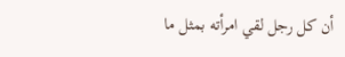أن كل رجل لقي امرأته بمثل ما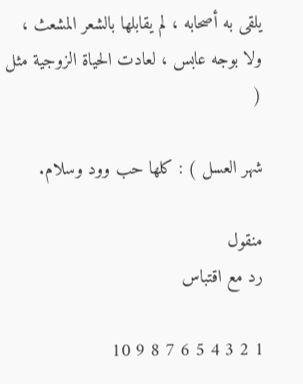يلقى به أصحابه ، لم يقابلها بالشعر المشعث ، ولا بوجه عابس ، لعادت الحياة الزوجية مثل (

شهر العسل ) : كلها حب وود وسلام.

منقول
رد مع اقتباس

1 2 3 4 5 6 7 8 9 10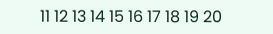11 12 13 14 15 16 17 18 19 20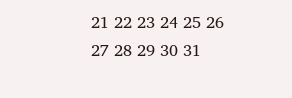21 22 23 24 25 26 27 28 29 30 31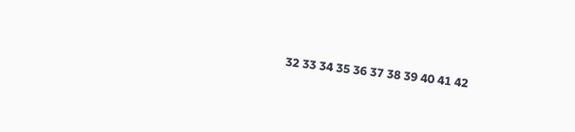32 33 34 35 36 37 38 39 40 41 42